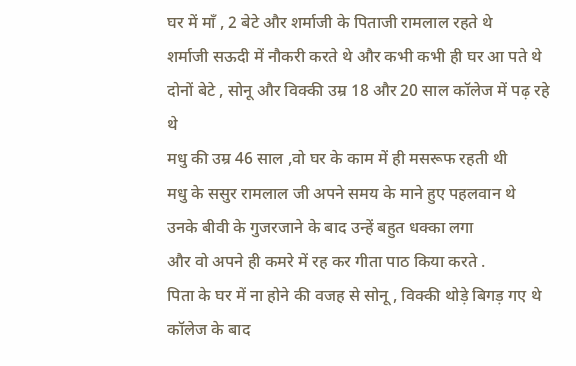घर में माँ , 2 बेटे और शर्माजी के पिताजी रामलाल रहते थे
शर्माजी सऊदी में नौकरी करते थे और कभी कभी ही घर आ पते थे
दोनों बेटे , सोनू और विक्की उम्र 18 और 20 साल कॉलेज में पढ़ रहे थे
मधु की उम्र 46 साल ,वो घर के काम में ही मसरूफ रहती थी
मधु के ससुर रामलाल जी अपने समय के माने हुए पहलवान थे
उनके बीवी के गुजरजाने के बाद उन्हें बहुत धक्का लगा
और वो अपने ही कमरे में रह कर गीता पाठ किया करते .
पिता के घर में ना होने की वजह से सोनू , विक्की थोड़े बिगड़ गए थे
कॉलेज के बाद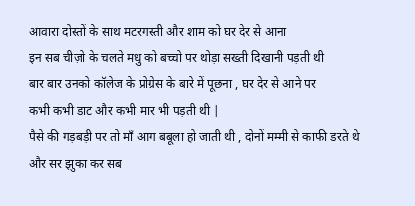आवारा दोस्तों के साथ मटरगस्ती और शाम को घर देर से आना
इन सब चीज़ो के चलते मधु को बच्चो पर थोड़ा सख्ती दिखानी पड़ती थी
बार बार उनको कॉलेज के प्रोग्रेस के बारे में पूछना , घर देर से आने पर
कभी कभी डाट और कभी मार भी पड़ती थी |
पैसे की गड़बड़ी पर तो माँ आग बबूला हो जाती थी , दोनों मम्मी से काफी डरते थे
और सर झुका कर सब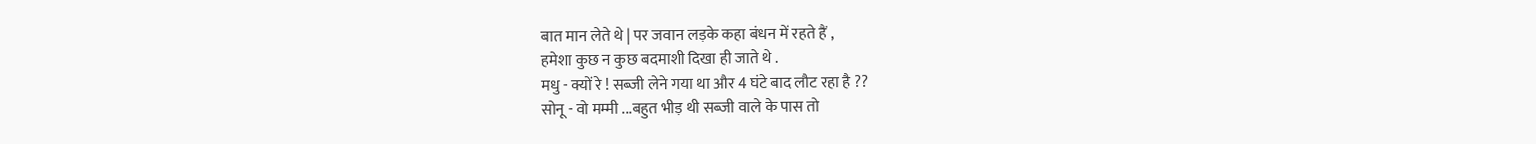बात मान लेते थे | पर जवान लड़के कहा बंधन में रहते हैं ,
हमेशा कुछ न कुछ बदमाशी दिखा ही जाते थे .
मधु - क्यों रे ! सब्जी लेने गया था और 4 घंटे बाद लौट रहा है ??
सोनू - वो मम्मी ...बहुत भीड़ थी सब्जी वाले के पास तो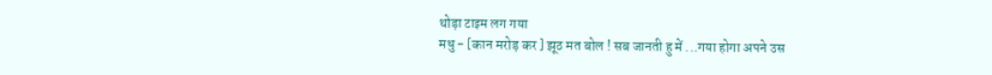थोड़ा टाइम लग गया
मधु - [कान मरोड़ कर ] झूठ मत बोल ! सब जानती हु में ...गया होगा अपने उस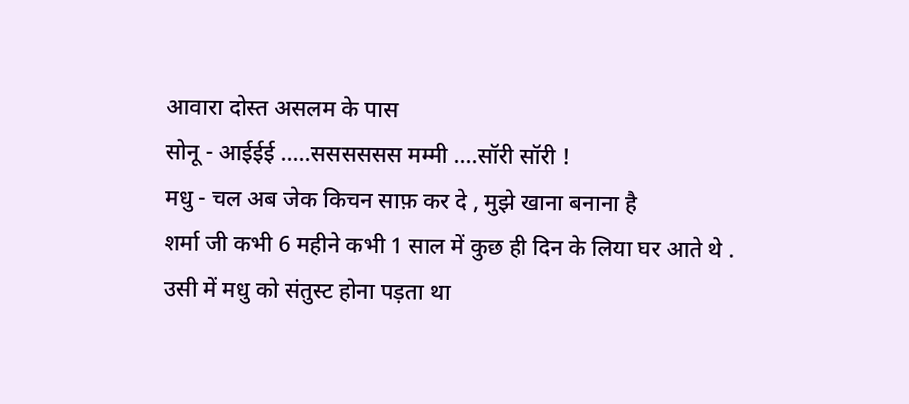आवारा दोस्त असलम के पास
सोनू - आईईई .....सससससस मम्मी ....सॉरी सॉरी !
मधु - चल अब जेक किचन साफ़ कर दे , मुझे खाना बनाना है
शर्मा जी कभी 6 महीने कभी 1 साल में कुछ ही दिन के लिया घर आते थे .
उसी में मधु को संतुस्ट होना पड़ता था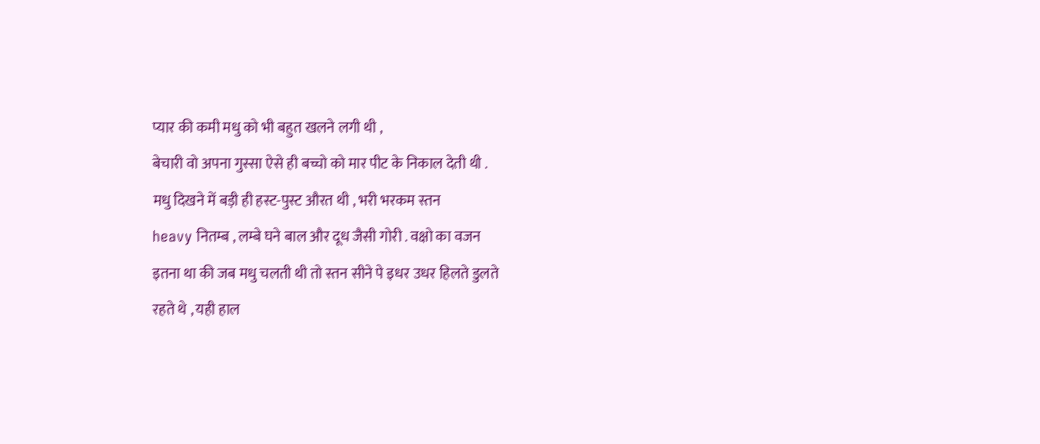प्यार की कमी मधु को भी बहुत खलने लगी थी ,
बेचारी वो अपना गुस्सा ऐसे ही बच्चो को मार पीट के निकाल देती थी .
मधु दिखने में बड़ी ही हस्ट-पुस्ट औरत थी , भरी भरकम स्तन
heavy नितम्ब , लम्बे घने बाल और दूध जैसी गोरी . वक्षो का वजन
इतना था की जब मधु चलती थी तो स्तन सीने पे इधर उधर हिलते डुलते
रहते थे , यही हाल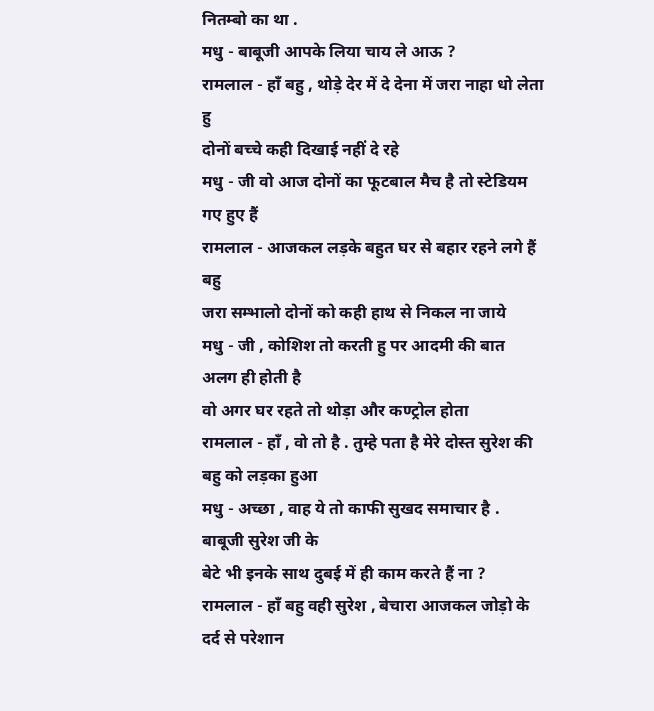नितम्बो का था .
मधु - बाबूजी आपके लिया चाय ले आऊ ?
रामलाल - हाँ बहु , थोड़े देर में दे देना में जरा नाहा धो लेता हु
दोनों बच्चे कही दिखाई नहीं दे रहे
मधु - जी वो आज दोनों का फूटबाल मैच है तो स्टेडियम गए हुए हैं
रामलाल - आजकल लड़के बहुत घर से बहार रहने लगे हैं बहु
जरा सम्भालो दोनों को कही हाथ से निकल ना जाये
मधु - जी , कोशिश तो करती हु पर आदमी की बात अलग ही होती है
वो अगर घर रहते तो थोड़ा और कण्ट्रोल होता
रामलाल - हाँ , वो तो है . तुम्हे पता है मेरे दोस्त सुरेश की बहु को लड़का हुआ
मधु - अच्छा , वाह ये तो काफी सुखद समाचार है . बाबूजी सुरेश जी के
बेटे भी इनके साथ दुबई में ही काम करते हैं ना ?
रामलाल - हाँ बहु वही सुरेश , बेचारा आजकल जोड़ो के दर्द से परेशान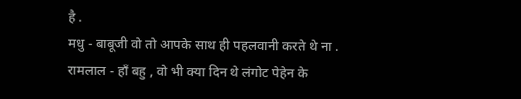है .
मधु - बाबूजी वो तो आपके साथ ही पहलवानी करते थे ना .
रामलाल - हाँ बहु , वो भी क्या दिन थे लंगोट पेहेन के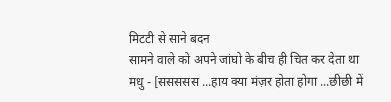मिटटी से साने बदन
सामने वाले को अपने जांघो के बीच ही चित कर देता था
मधु - [ससससस ...हाय क्या मंज़र होता होगा ...छीछी में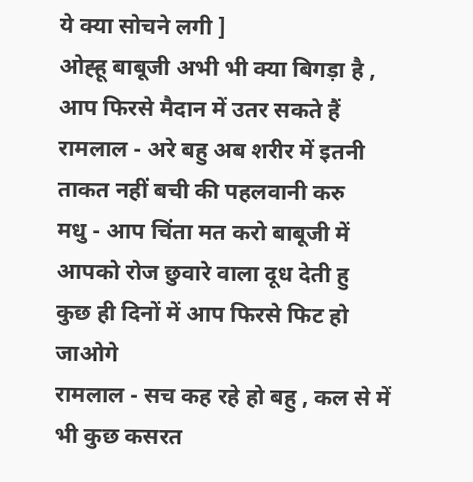ये क्या सोचने लगी ]
ओह्हू बाबूजी अभी भी क्या बिगड़ा है , आप फिरसे मैदान में उतर सकते हैं
रामलाल - अरे बहु अब शरीर में इतनी ताकत नहीं बची की पहलवानी करु
मधु - आप चिंता मत करो बाबूजी में आपको रोज छुवारे वाला दूध देती हु
कुछ ही दिनों में आप फिरसे फिट हो जाओगे
रामलाल - सच कह रहे हो बहु , कल से में भी कुछ कसरत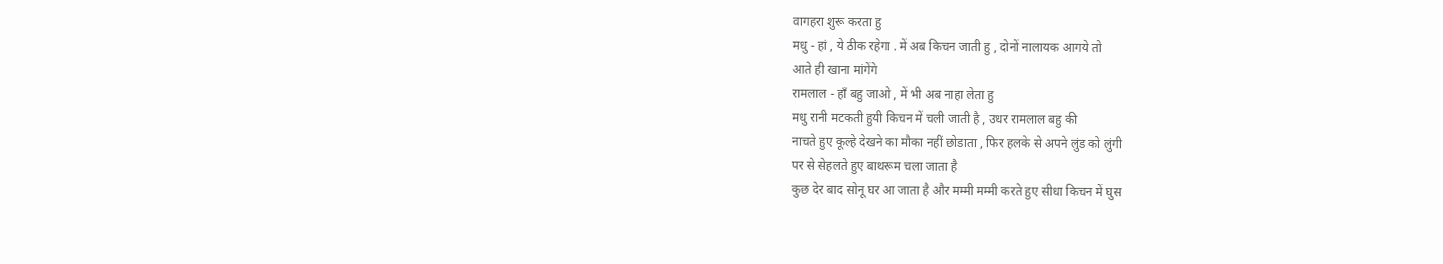वागहरा शुरू करता हु
मधु - हां , ये ठीक रहेगा . में अब किचन जाती हु , दोनों नालायक आगये तो
आते ही खाना मांगेंगे
रामलाल - हाँ बहु जाओ , में भी अब नाहा लेता हु
मधु रानी मटकती हुयी किचन में चली जाती है , उधर रामलाल बहु की
नाचते हुए कूल्हे देखने का मौका नहीं छोडाता , फिर हलके से अपने लुंड को लुंगी
पर से सेहलते हुए बाथरूम चला जाता है
कुछ देर बाद सोनू घर आ जाता है और मम्मी मम्मी करते हुए सीधा किचन में घुस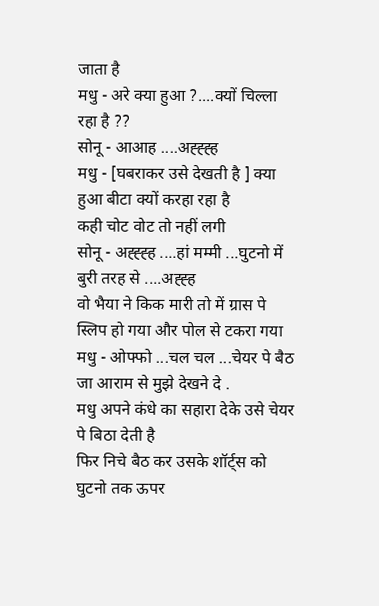जाता है
मधु - अरे क्या हुआ ?....क्यों चिल्ला रहा है ??
सोनू - आआह ....अह्ह्ह्ह
मधु - [घबराकर उसे देखती है ] क्या हुआ बीटा क्यों करहा रहा है
कही चोट वोट तो नहीं लगी
सोनू - अह्ह्ह्ह ....हां मम्मी ...घुटनो में बुरी तरह से ....अह्ह्ह
वो भैया ने किक मारी तो में ग्रास पे स्लिप हो गया और पोल से टकरा गया
मधु - ओफ्फो ...चल चल ...चेयर पे बैठ जा आराम से मुझे देखने दे .
मधु अपने कंधे का सहारा देके उसे चेयर पे बिठा देती है
फिर निचे बैठ कर उसके शॉर्ट्स को घुटनो तक ऊपर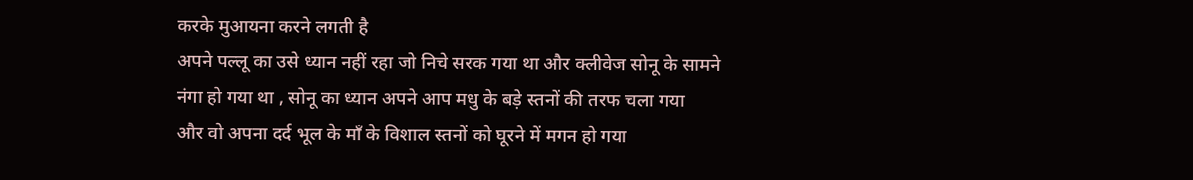करके मुआयना करने लगती है
अपने पल्लू का उसे ध्यान नहीं रहा जो निचे सरक गया था और क्लीवेज सोनू के सामने
नंगा हो गया था , सोनू का ध्यान अपने आप मधु के बड़े स्तनों की तरफ चला गया
और वो अपना दर्द भूल के माँ के विशाल स्तनों को घूरने में मगन हो गया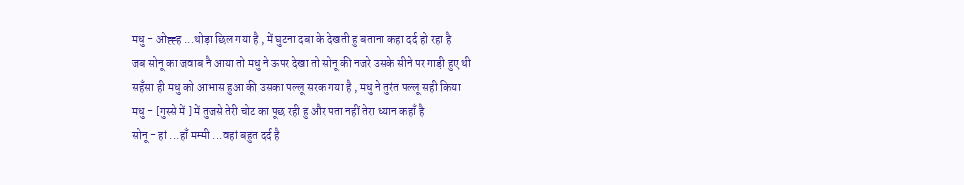मधु - ओह्ह्ह ...थोड़ा छिल गया है , में घुटना दबा के देखती हु बताना कहा दर्द हो रहा है
जब सोनू का जवाब नै आया तो मधु ने ऊपर देखा तो सोनू की नजरे उसके सीने पर गाड़ी हुए थी
सहँसा ही मधु को आभास हुआ की उसका पल्लू सरक गया है , मधु ने तुरंत पल्लू सही किया
मधु - [गुस्से में ] में तुजसे तेरी चोट का पूछ रही हु और पता नहीं तेरा ध्यान कहाँ है
सोनू - हां ...हाँ मम्मी ...वहां बहुत दर्द है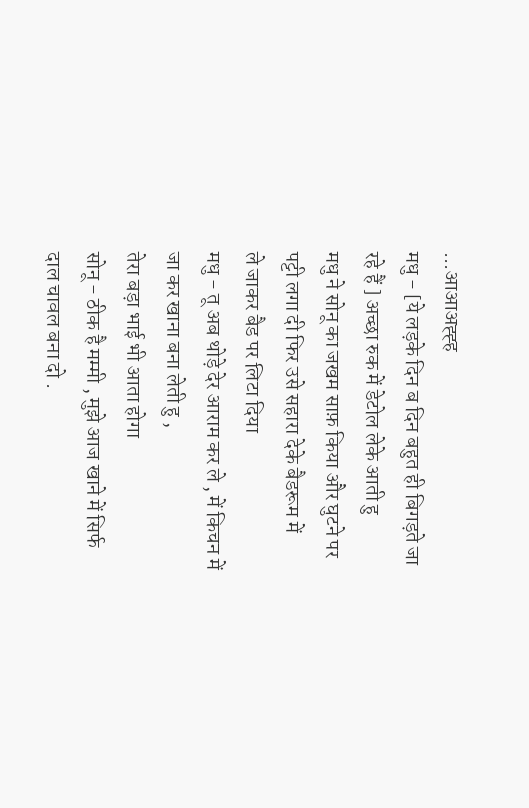...आआअह्ह्ह
मधु - [ये लड़के दिन ब दिन बहुत ही बिगड़ते जा रहे हैं ] अच्छा रुक में डेटोल लेके आती हु
मधु ने सोनू का जखम साफ़ किया और घुटने पर पट्टी लगा दी फिर उसे सहारा देके बैडरूम में
ले जाकर बैड पर लिटा दिया
मधु - तू अब थोड़े देर आराम कर ले , में किचन में जा कर खाना बना लेती हु ,
तेरा बड़ा भाई भी आता होगा
सोनू - ठीक है मम्मी , मुझे आज खाने में सिर्फ दाल चावल बना दो .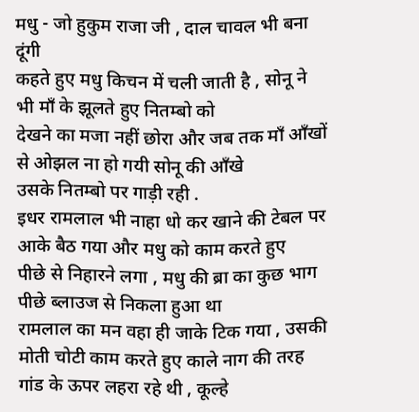मधु - जो हुकुम राजा जी , दाल चावल भी बना दूंगी
कहते हुए मधु किचन में चली जाती है , सोनू ने भी माँ के झूलते हुए नितम्बो को
देखने का मजा नहीं छोरा और जब तक माँ आँखों से ओझल ना हो गयी सोनू की आँखे
उसके नितम्बो पर गाड़ी रही .
इधर रामलाल भी नाहा धो कर खाने की टेबल पर आके बैठ गया और मधु को काम करते हुए
पीछे से निहारने लगा , मधु की ब्रा का कुछ भाग पीछे ब्लाउज से निकला हुआ था
रामलाल का मन वहा ही जाके टिक गया , उसकी मोती चोटी काम करते हुए काले नाग की तरह
गांड के ऊपर लहरा रहे थी , कूल्हे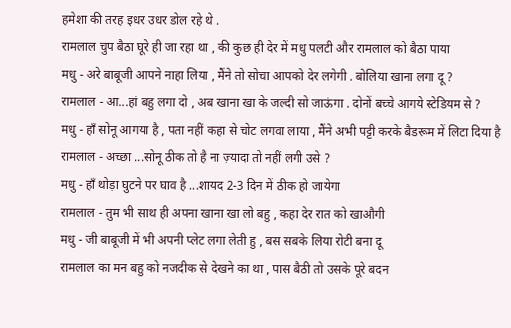हमेशा की तरह इधर उधर डोल रहे थे .
रामलाल चुप बैठा घूरे ही जा रहा था , की कुछ ही देर में मधु पलटी और रामलाल को बैठा पाया
मधु - अरे बाबूजी आपने नाहा लिया , मैंने तो सोचा आपको देर लगेगी . बोलिया खाना लगा दू ?
रामलाल - आ...हां बहु लगा दो , अब खाना खा के जल्दी सो जाऊंगा . दोनों बच्चे आगये स्टेडियम से ?
मधु - हाँ सोनू आगया है , पता नहीं कहा से चोट लगवा लाया , मैंने अभी पट्टी करके बैडरूम में लिटा दिया है
रामलाल - अच्छा ...सोनू ठीक तो है ना ज़्यादा तो नहीं लगी उसे ?
मधु - हाँ थोड़ा घुटने पर घाव है ...शायद 2-3 दिन में ठीक हो जायेगा
रामलाल - तुम भी साथ ही अपना खाना खा लो बहु , कहा देर रात को खाऔगी
मधु - जी बाबूजी में भी अपनी प्लेट लगा लेती हु , बस सबके लिया रोटी बना दू
रामलाल का मन बहु को नजदीक से देखने का था , पास बैठी तो उसके पूरे बदन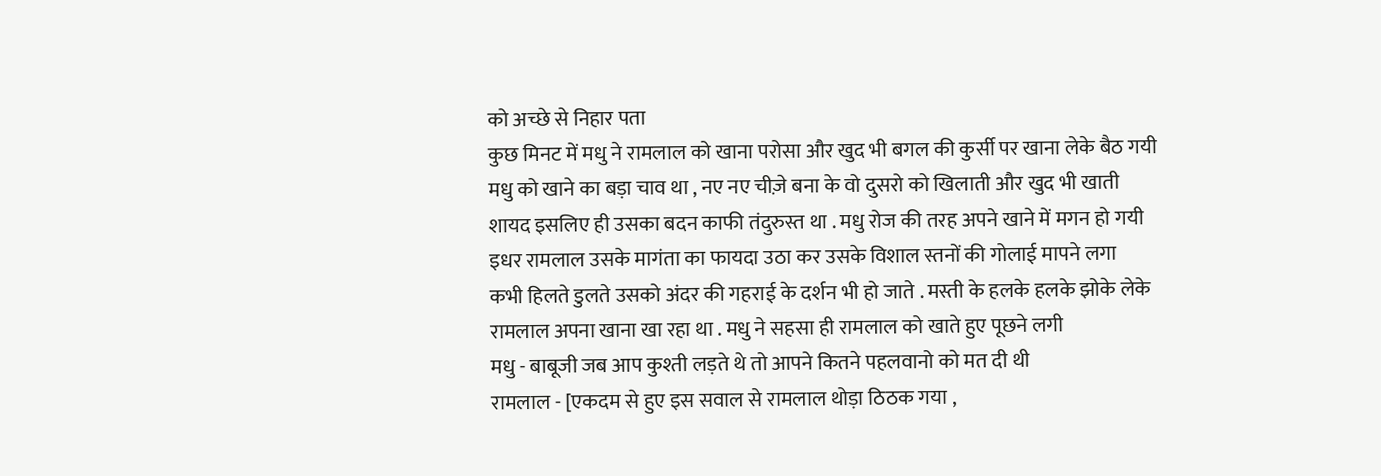को अच्छे से निहार पता
कुछ मिनट में मधु ने रामलाल को खाना परोसा और खुद भी बगल की कुर्सी पर खाना लेके बैठ गयी
मधु को खाने का बड़ा चाव था , नए नए चीज़े बना के वो दुसरो को खिलाती और खुद भी खाती
शायद इसलिए ही उसका बदन काफी तंदुरुस्त था . मधु रोज की तरह अपने खाने में मगन हो गयी
इधर रामलाल उसके मागंता का फायदा उठा कर उसके विशाल स्तनों की गोलाई मापने लगा
कभी हिलते डुलते उसको अंदर की गहराई के दर्शन भी हो जाते . मस्ती के हलके हलके झोके लेके
रामलाल अपना खाना खा रहा था . मधु ने सहसा ही रामलाल को खाते हुए पूछने लगी
मधु - बाबूजी जब आप कुश्ती लड़ते थे तो आपने कितने पहलवानो को मत दी थी
रामलाल - [एकदम से हुए इस सवाल से रामलाल थोड़ा ठिठक गया ,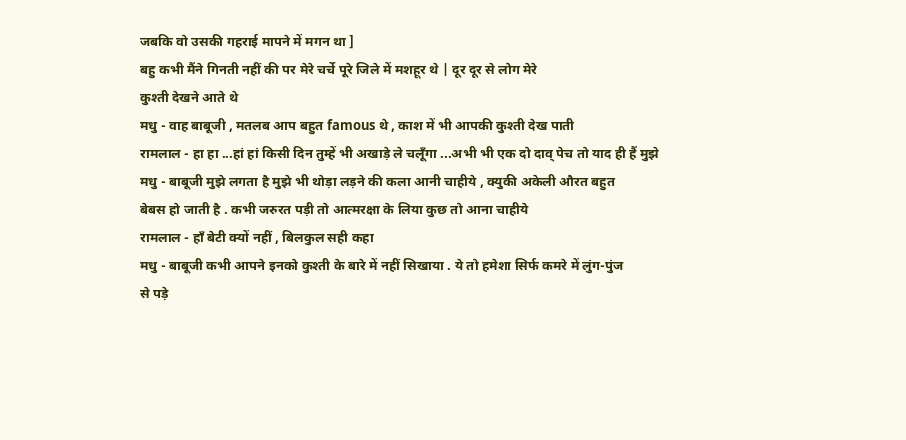जबकि वो उसकी गहराई मापने में मगन था ]
बहु कभी मैंने गिनती नहीं की पर मेरे चर्चे पूरे जिले में मशहूर थे | दूर दूर से लोग मेरे
कुश्ती देखने आते थे
मधु - वाह बाबूजी , मतलब आप बहुत famous थे , काश में भी आपकी कुश्ती देख पाती
रामलाल - हा हा ...हां हां किसी दिन तुम्हें भी अखाड़े ले चलूँगा ...अभी भी एक दो दाव् पेच तो याद ही हैं मुझे
मधु - बाबूजी मुझे लगता है मुझे भी थोड़ा लड़ने की कला आनी चाहीये , क्युकी अकेली औरत बहुत
बेबस हो जाती है . कभी जरुरत पड़ी तो आत्मरक्षा के लिया कुछ तो आना चाहीये
रामलाल - हाँ बेटी क्यों नहीं , बिलकुल सही कहा
मधु - बाबूजी कभी आपने इनको कुश्ती के बारे में नहीं सिखाया . ये तो हमेशा सिर्फ कमरे में लुंग-पुंज
से पड़े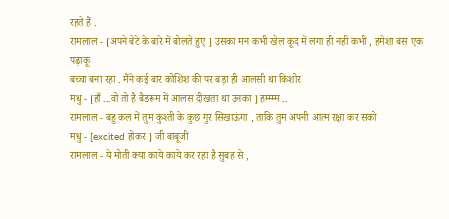रहते हैं .
रामलाल - [अपने बेटे के बारे में बोलते हुए ] उसका मन कभी खेल कूद में लगा ही नहीं कभी , हमेशा बस एक पढ़ाकू
बच्चा बना रहा . मैंने कई बार कोशिश की पर बड़ा ही आलसी था किशोर
मधु - [हाँ ...वो तो है बैडरूम में आलस दीखता था उनका ] हम्म्म्म ..
रामलाल - बहु कल में तुम कुश्ती के कुछ गुर सिखाऊंगा , ताकि तुम अपनी आत्म रक्षा कर सको
मधु - [excited होकर ] जी बाबूजी
रामलाल - ये मोती क्या काये काये कर रहा है सुबह से ,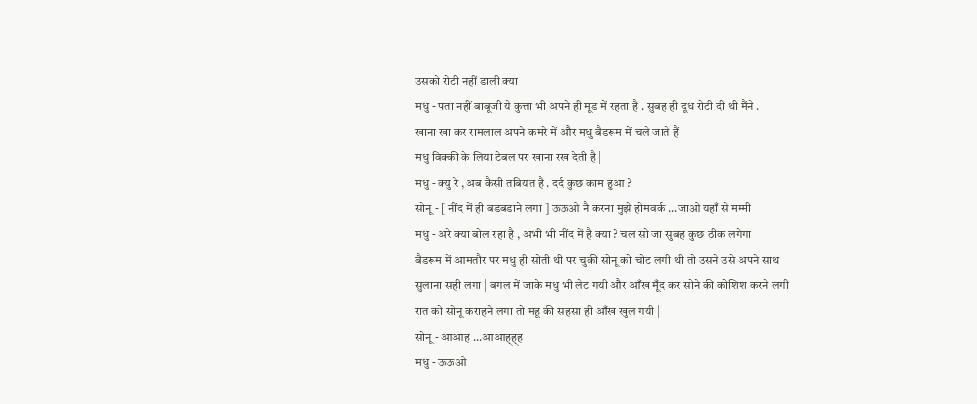उसको रोटी नहीं डाली क्या
मधु - पता नहीं बाबूजी ये कुत्ता भी अपने ही मूड में रहता है . सुबह ही दूध रोटी दी थी मैंने .
खाना खा कर रामलाल अपने कमरे में और मधु बैडरूम में चले जाते हैं
मधु विक्की के लिया टेबल पर खाना रख देती है |
मधु - क्यु रे , अब कैसी तबियत है . दर्द कुछ काम हुआ ?
सोनू - [ नींद में ही बडबडाने लगा ] ऊऊओ नै करना मुझे होमवर्क ...जाओ यहाँ से मम्मी
मधु - अरे क्या बोल रहा है , अभी भी नींद में है क्या ? चल सो जा सुबह कुछ ठीक लगेगा
बैडरूम में आमतौर पर मधु ही सोती थी पर चुकी सोनू को चोट लगी थी तो उसने उसे अपने साथ
सुलाना सही लगा | बगल में जाके मधु भी लेट गयी और आँख मूँद कर सोने की कोशिश करने लगी
रात को सोनू कराहने लगा तो महू की सहसा ही आँख खुल गयी |
सोनू - आआह ...आआह्ह्ह
मधु - ऊऊओ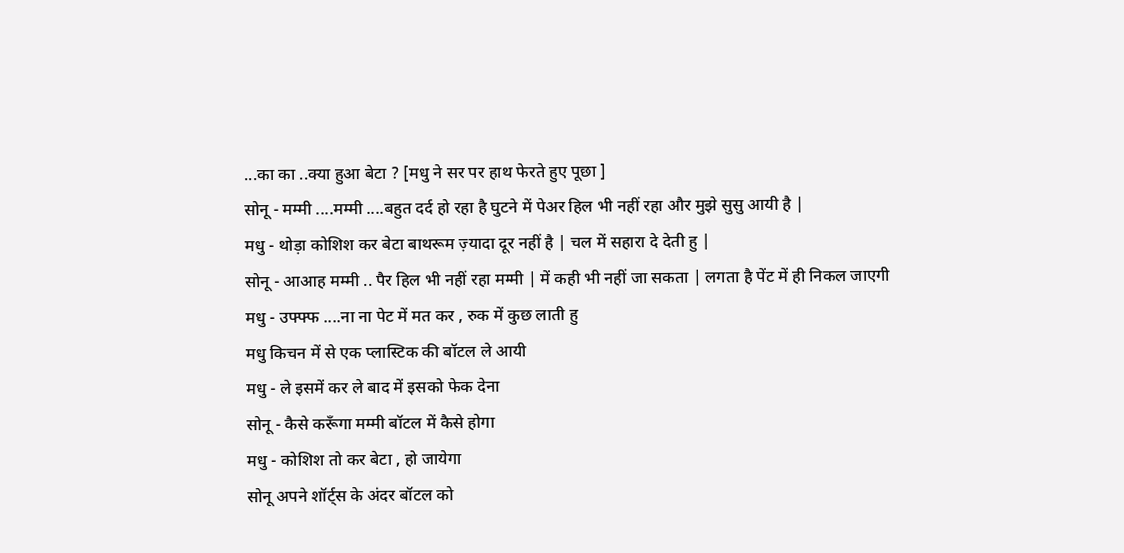...का का ..क्या हुआ बेटा ? [मधु ने सर पर हाथ फेरते हुए पूछा ]
सोनू - मम्मी ....मम्मी ....बहुत दर्द हो रहा है घुटने में पेअर हिल भी नहीं रहा और मुझे सुसु आयी है |
मधु - थोड़ा कोशिश कर बेटा बाथरूम ज़्यादा दूर नहीं है | चल में सहारा दे देती हु |
सोनू - आआह मम्मी .. पैर हिल भी नहीं रहा मम्मी | में कही भी नहीं जा सकता | लगता है पेंट में ही निकल जाएगी
मधु - उफ्फ्फ ....ना ना पेट में मत कर , रुक में कुछ लाती हु
मधु किचन में से एक प्लास्टिक की बॉटल ले आयी
मधु - ले इसमें कर ले बाद में इसको फेक देना
सोनू - कैसे करूँगा मम्मी बॉटल में कैसे होगा
मधु - कोशिश तो कर बेटा , हो जायेगा
सोनू अपने शॉर्ट्स के अंदर बॉटल को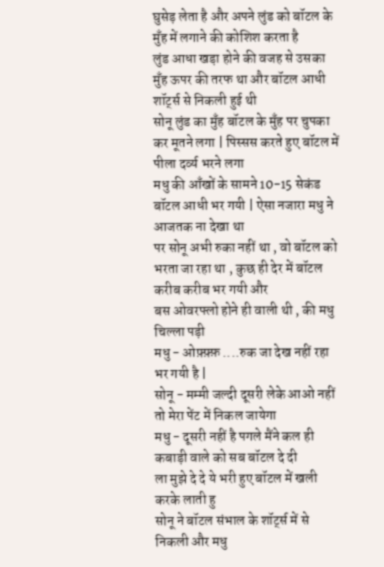घुसेड़ लेता है और अपने लुंड को बॉटल के मुँह में लगाने की कोशिश करता है
लुंड आधा खड़ा होने की वजह से उसका मुँह ऊपर की तरफ था और बॉटल आधी शॉर्ट्स से निकली हुई थी
सोनू लुंड का मुँह बॉटल के मुँह पर चुपका कर मूतने लगा | पिस्सस करते हुए बॉटल में पीला दर्व्य भरने लगा
मधु की आँखों के सामने 10-15 सेकंड बॉटल आधी भर गयी | ऐसा नजारा मधु ने आजतक ना देखा था
पर सोनू अभी रुका नहीं था , वो बॉटल को भरता जा रहा था , कुछ ही देर में बॉटल करीब करीब भर गयी और
बस ओवरफ्लो होने ही वाली थी , की मधु चिल्ला पड़ी
मधु - ओफ़्फ़्फ़ ....रुक जा देख नहीं रहा भर गयी है |
सोनू - मम्मी जल्दी दूसरी लेके आओ नहीं तो मेरा पेंट में निकल जायेगा
मधु - दूसरी नहीं है पगले मैंने कल ही कबाड़ी वाले को सब बॉटल दे दी
ला मुझे दे दे ये भरी हुए बॉटल में खली करके लाती हु
सोनू ने बॉटल संभाल के शॉर्ट्स में से निकली और मधु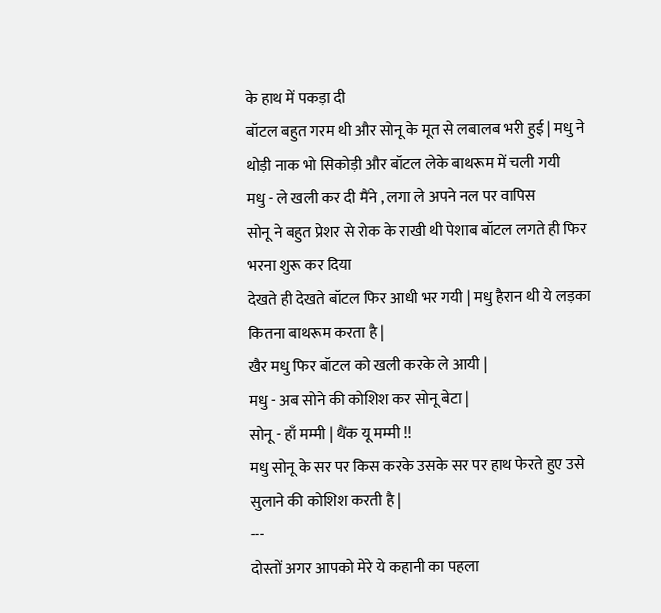के हाथ में पकड़ा दी
बॉटल बहुत गरम थी और सोनू के मूत से लबालब भरी हुई | मधु ने थोड़ी नाक भो सिकोड़ी और बॉटल लेके बाथरूम में चली गयी
मधु - ले खली कर दी मैंने , लगा ले अपने नल पर वापिस
सोनू ने बहुत प्रेशर से रोक के राखी थी पेशाब बॉटल लगते ही फिर भरना शुरू कर दिया
देखते ही देखते बॉटल फिर आधी भर गयी | मधु हैरान थी ये लड़का कितना बाथरूम करता है |
खैर मधु फिर बॉटल को खली करके ले आयी |
मधु - अब सोने की कोशिश कर सोनू बेटा |
सोनू - हाँ मम्मी | थैंक यू मम्मी !!
मधु सोनू के सर पर किस करके उसके सर पर हाथ फेरते हुए उसे सुलाने की कोशिश करती है |
---
दोस्तों अगर आपको मेरे ये कहानी का पहला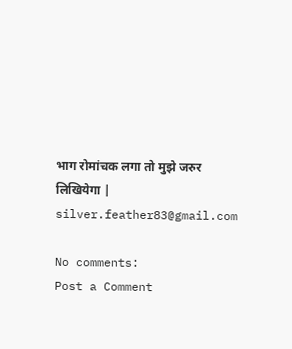भाग रोमांचक लगा तो मुझे जरुर लिखियेगा |
silver.feather83@gmail.com

No comments:
Post a Comment